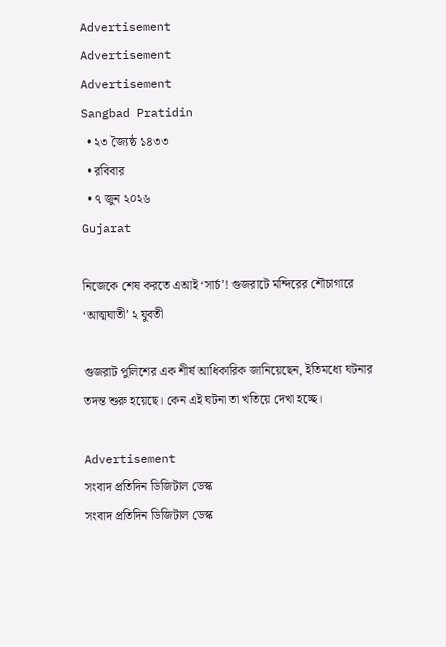Advertisement
Advertisement
Advertisement
Sangbad Pratidin
  • ২৩ জ্যৈষ্ঠ ১৪৩৩
  • রবিবার
  • ৭ জুন ২০২৬
Gujarat

নিজেকে শেষ করতে এআই ‘সার্চ’! গুজরাটে মন্দিরের শৌচাগারে ‘আত্মঘাতী’ ২ যুবতী

গুজরাট পুলিশের এক শীর্ষ আধিকারিক জানিয়েছেন, ইতিমধ্যে ঘটনার তদন্ত শুরু হয়েছে। কেন এই ঘটনা তা খতিয়ে দেখা হচ্ছে।

Advertisement
সংবাদ প্রতিদিন ডিজিটাল ডেস্ক
সংবাদ প্রতিদিন ডিজিটাল ডেস্ক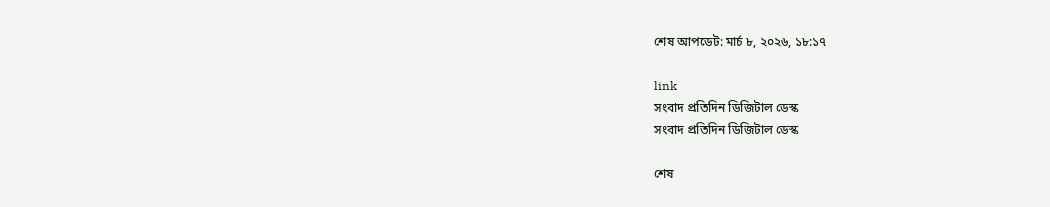শেষ আপডেট: মার্চ ৮, ২০২৬, ১৮:১৭

link
সংবাদ প্রতিদিন ডিজিটাল ডেস্ক
সংবাদ প্রতিদিন ডিজিটাল ডেস্ক

শেষ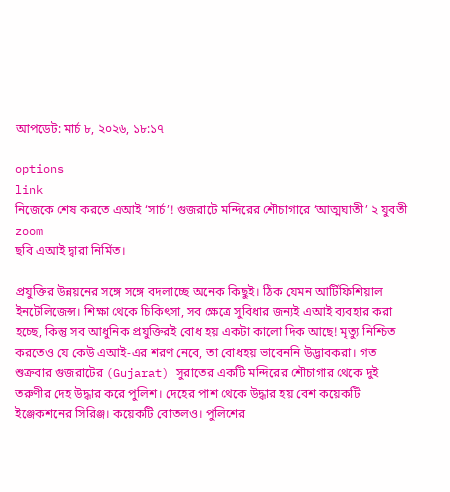আপডেট: মার্চ ৮, ২০২৬, ১৮:১৭

options
link
নিজেকে শেষ করতে এআই ‘সার্চ’! গুজরাটে মন্দিরের শৌচাগারে ‘আত্মঘাতী’ ২ যুবতী zoom
ছবি এআই দ্বারা নির্মিত।

প্রযুক্তির উন্নয়নের সঙ্গে সঙ্গে বদলাচ্ছে অনেক কিছুই। ঠিক যেমন আর্টিফিশিয়াল ইনটেলিজেন্স। শিক্ষা থেকে চিকিৎসা, সব ক্ষেত্রে সুবিধার জন্যই এআই ব্যবহার করা হচ্ছে, কিন্তু সব আধুনিক প্রযুক্তিরই বোধ হয় একটা কালো দিক আছে! মৃত্যু নিশ্চিত করতেও যে কেউ এআই-এর শরণ নেবে, তা বোধহয় ভাবেননি উদ্ভাবকরা। গত শুক্রবার গুজরাটের (Gujarat) সুরাতের একটি মন্দিরের শৌচাগার থেকে দুই তরুণীর দেহ উদ্ধার করে পুলিশ। দেহের পাশ থেকে উদ্ধার হয় বেশ কয়েকটি ইঞ্জেকশনের সিরিঞ্জ। কয়েকটি বোতলও। পুলিশের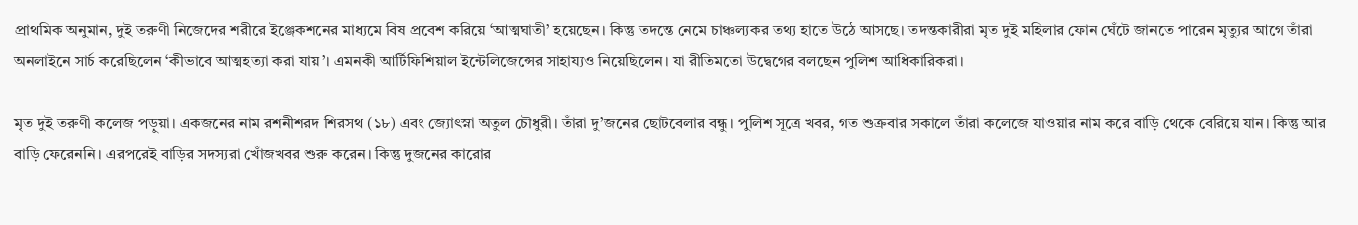প্রাথমিক অনুমান, দুই তরুণী নিজেদের শরীরে ইঞ্জেকশনের মাধ্যমে বিষ প্রবেশ করিয়ে ‘আত্মঘাতী’ হয়েছেন। কিন্তু তদন্তে নেমে চাঞ্চল্যকর তথ্য হাতে উঠে আসছে। তদন্তকারীরা মৃত দুই মহিলার ফোন ঘেঁটে জানতে পারেন মৃত্যুর আগে তাঁরা অনলাইনে সার্চ করেছিলেন ‘কীভাবে আত্মহত্যা করা যায়’। এমনকী আর্টিফিশিয়াল ইন্টেলিজেন্সের সাহায্যও নিয়েছিলেন। যা রীতিমতো উদ্বেগের বলছেন পুলিশ আধিকারিকরা।

মৃত দুই তরুণী কলেজ পড়ুয়া। একজনের নাম রশনীশরদ শিরসথ (১৮) এবং জ্যোৎস্না অতুল চৌধুরী। তাঁরা দু’জনের ছোটবেলার বন্ধু। পুলিশ সূত্রে খবর, গত শুক্রবার সকালে তাঁরা কলেজে যাওয়ার নাম করে বাড়ি থেকে বেরিয়ে যান। কিন্তু আর বাড়ি ফেরেননি। এরপরেই বাড়ির সদস্যরা খোঁজখবর শুরু করেন। কিন্তু দুজনের কারোর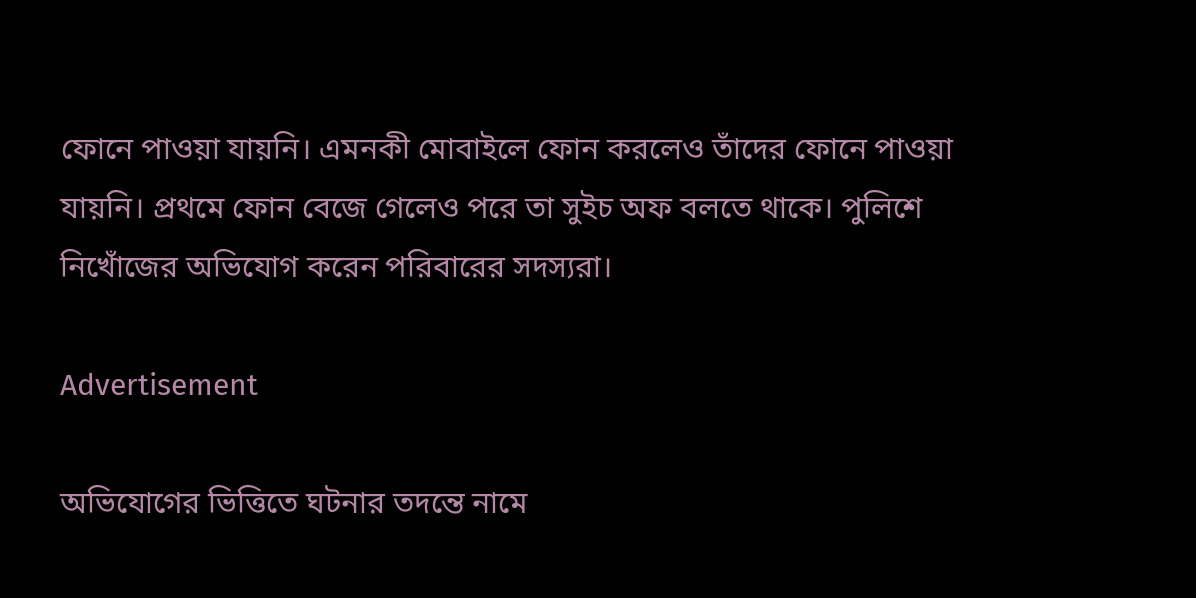ফোনে পাওয়া যায়নি। এমনকী মোবাইলে ফোন করলেও তাঁদের ফোনে পাওয়া যায়নি। প্রথমে ফোন বেজে গেলেও পরে তা সুইচ অফ বলতে থাকে। পুলিশে নিখোঁজের অভিযোগ করেন পরিবারের সদস্যরা।

Advertisement

অভিযোগের ভিত্তিতে ঘটনার তদন্তে নামে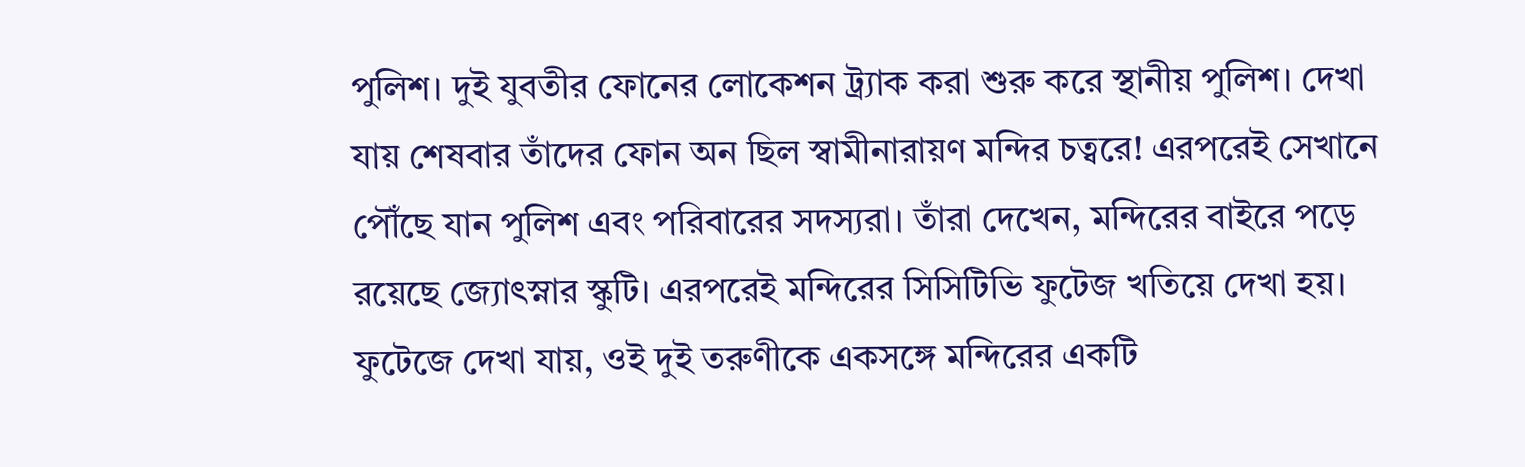পুলিশ। দুই যুবতীর ফোনের লোকেশন ট্র্যাক করা শুরু করে স্থানীয় পুলিশ। দেখা যায় শেষবার তাঁদের ফোন অন ছিল স্বামীনারায়ণ মন্দির চত্বরে! এরপরেই সেখানে পৌঁছে যান পুলিশ এবং পরিবারের সদস্যরা। তাঁরা দেখেন, মন্দিরের বাইরে পড়ে রয়েছে জ্যোৎস্নার স্কুটি। এরপরেই মন্দিরের সিসিটিভি ফুটেজ খতিয়ে দেখা হয়। ফুটেজে দেখা যায়, ওই দুই তরুণীকে একসঙ্গে মন্দিরের একটি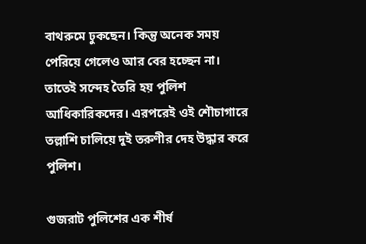বাথরুমে ঢুকছেন। কিন্তু অনেক সময় পেরিয়ে গেলেও আর বের হচ্ছেন না। তাতেই সন্দেহ তৈরি হয় পুলিশ আধিকারিকদের। এরপরেই ওই শৌচাগারে তল্লাশি চালিয়ে দুই তরুণীর দেহ উদ্ধার করে পুলিশ।

গুজরাট পুলিশের এক শীর্ষ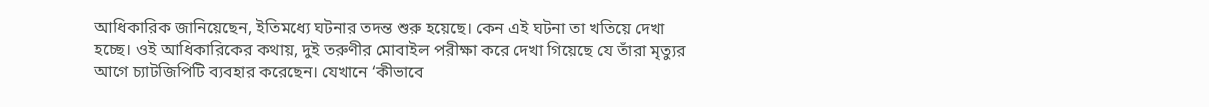আধিকারিক জানিয়েছেন, ইতিমধ্যে ঘটনার তদন্ত শুরু হয়েছে। কেন এই ঘটনা তা খতিয়ে দেখা হচ্ছে। ওই আধিকারিকের কথায়, দুই তরুণীর মোবাইল পরীক্ষা করে দেখা গিয়েছে যে তাঁরা মৃত্যুর আগে চ্যাটজিপিটি ব্যবহার করেছেন। যেখানে ‘কীভাবে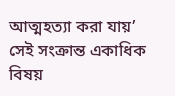আত্মহত্যা করা যায়’ সেই সংক্রান্ত একাধিক বিষয়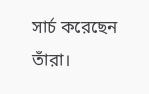সার্চ করেছেন তাঁরা।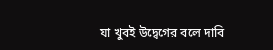যা খুবই উদ্বেগের বলে দাবি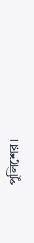পুলিশের।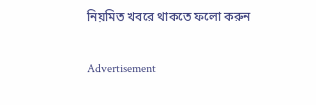নিয়মিত খবরে থাকতে ফলো করুন

Advertisement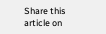Share this article on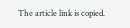The article link is copied.